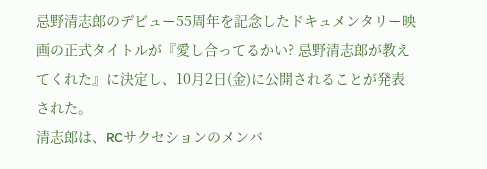忌野清志郎のデビュー55周年を記念したドキュメンタリー映画の正式タイトルが『愛し合ってるかい? 忌野清志郎が教えてくれた』に決定し、10月2日(金)に公開されることが発表された。
清志郎は、RCサクセションのメンバ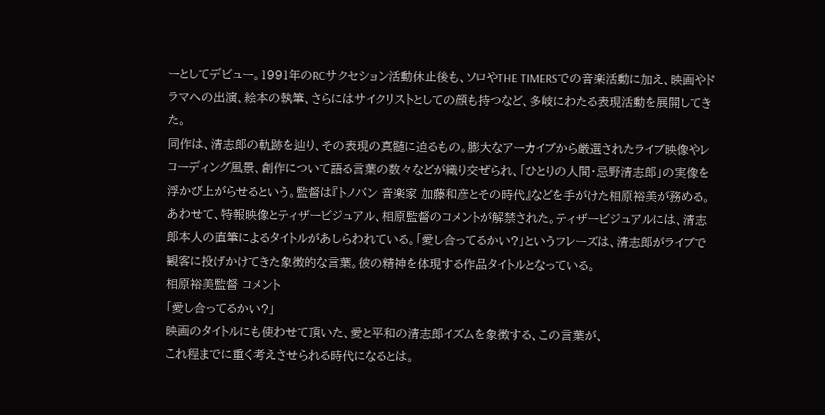ーとしてデビュー。1991年のRCサクセション活動休止後も、ソロやTHE TIMERSでの音楽活動に加え、映画やドラマへの出演、絵本の執筆、さらにはサイクリストとしての顔も持つなど、多岐にわたる表現活動を展開してきた。
同作は、清志郎の軌跡を辿り、その表現の真髄に迫るもの。膨大なアーカイブから厳選されたライブ映像やレコーディング風景、創作について語る言葉の数々などが織り交ぜられ、「ひとりの人間・忌野清志郎」の実像を浮かび上がらせるという。監督は『トノバン 音楽家 加藤和彦とその時代』などを手がけた相原裕美が務める。
あわせて、特報映像とティザービジュアル、相原監督のコメントが解禁された。ティザービジュアルには、清志郎本人の直筆によるタイトルがあしらわれている。「愛し合ってるかい?」というフレーズは、清志郎がライブで観客に投げかけてきた象徴的な言葉。彼の精神を体現する作品タイトルとなっている。
相原裕美監督 コメント
「愛し合ってるかい?」
映画のタイトルにも使わせて頂いた、愛と平和の清志郎イズムを象徴する、この言葉が、
これ程までに重く考えさせられる時代になるとは。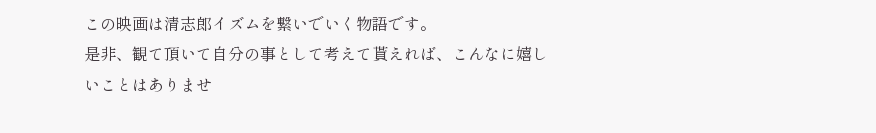この映画は清志郎イズムを繋いでいく物語です。
是非、観て頂いて自分の事として考えて貰えれば、こんなに嬉しいことはありませ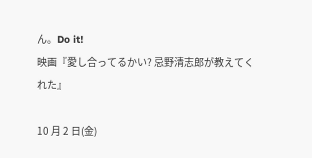ん。Do it!
映画『愛し合ってるかい? 忌野清志郎が教えてくれた』

10 月 2 日(金)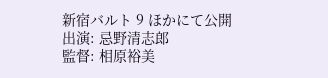新宿バルト 9 ほかにて公開
出演: 忌野清志郎
監督: 相原裕美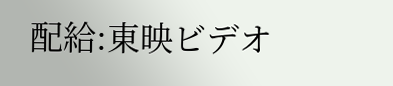配給:東映ビデオ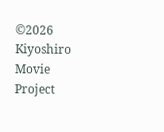©2026 Kiyoshiro Movie Project